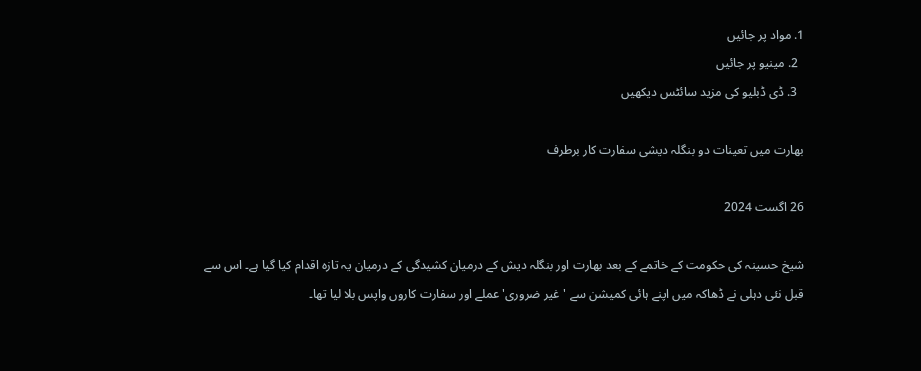1. مواد پر جائیں
  2. مینیو پر جائیں
  3. ڈی ڈبلیو کی مزید سائٹس دیکھیں

بھارت میں تعینات دو بنگلہ دیشی سفارت کار برطرف

26 اگست 2024

شیخ حسینہ کی حکومت کے خاتمے کے بعد بھارت اور بنگلہ دیش کے درمیان کشیدگی کے درمیان یہ تازہ اقدام کیا گیا ہے۔ اس سے قبل نئی دہلی نے ڈھاکہ میں اپنے ہائی کمیشن سے 'غیر ضروری' عملے اور سفارت کاروں واپس بلا لیا تھا۔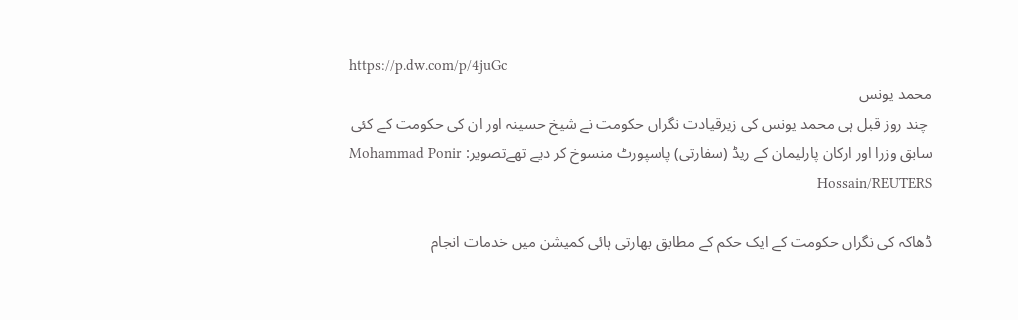https://p.dw.com/p/4juGc
محمد یونس
 چند روز قبل ہی محمد یونس کی زیرقیادت نگراں حکومت نے شیخ حسینہ اور ان کی حکومت کے کئی سابق وزرا اور ارکان پارلیمان کے ریڈ (سفارتی) پاسپورٹ منسوخ کر دیے تھےتصویر: Mohammad Ponir Hossain/REUTERS

ڈھاکہ کی نگراں حکومت کے ایک حکم کے مطابق بھارتی ہائی کمیشن میں خدمات انجام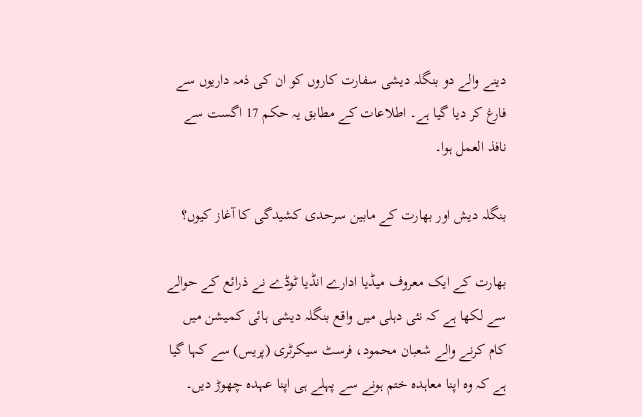دینے والے دو بنگلہ دیشی سفارت کاروں کو ان کی ذمہ داریوں سے فارغ کر دیا گیا ہے۔ اطلاعات کے مطابق یہ حکم 17 اگست سے نافذ العمل ہوا۔

بنگلہ دیش اور بھارت کے مابین سرحدی کشیدگی کا آغاز کیوں؟

بھارت کے ایک معروف میڈيا ادارے انڈيا ٹوڈے نے ذرائع کے حوالے سے لکھا ہے کہ نئی دہلی میں واقع بنگلہ دیشی ہائی کمیشن میں کام کرنے والے شعبان محمود، فرسٹ سیکرٹری (پریس) سے کہا گیا ہے کہ وہ اپنا معاہدہ ختم ہونے سے پہلے ہی اپنا عہدہ چھوڑ دیں۔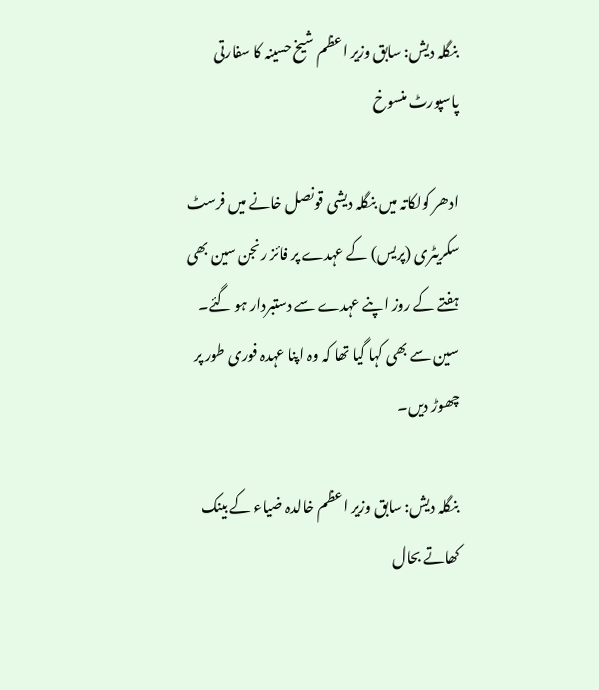بنگلہ دیش: سابق وزیر اعظم شیخ حسینہ کا سفارتی پاسپورٹ منسوخ

ادھر کولکاتہ میں بنگلہ دیشی قونصل خانے میں فرسٹ سکریٹری (پریس) کے عہدے پر فائز رنجن سین بھی ہفتے کے روز اپنے عہدے سے دستبردار ہو گئے۔ سین سے بھی کہا گیا تھا کہ وہ اپنا عہدہ فوری طور پر چھوڑ دیں۔

بنگلہ دیش: سابق وزیر اعظم خالدہ ضیاء کے بینک کھاتے بحال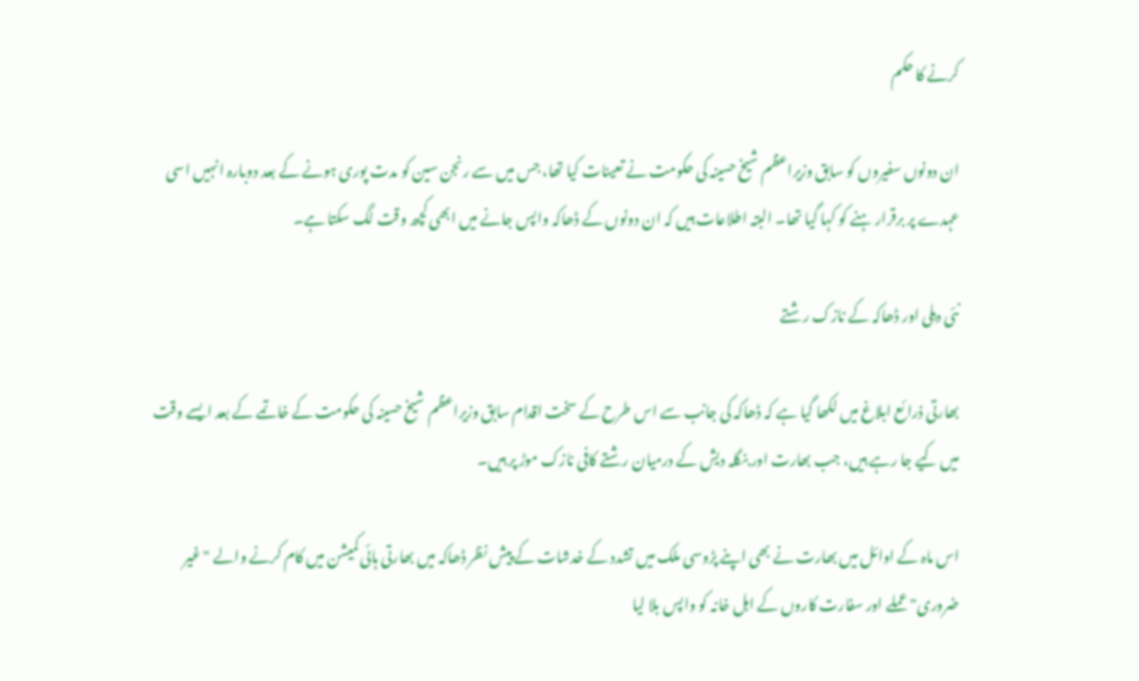کرنے کا حکم

ان دونوں سفیروں کو سابق وزیراعظم شیخ حسینہ کی حکومت نے تعینات کیا تھا، جس میں سے رنجن سین کو مدت پوری ہونے کے بعد دوبارہ انہیں اسی عہدے پر برقرار ہنے کو کہا گیا تھا۔ البتہ اطلاعات ہیں کہ ان دونوں کے ڈھاکہ واپس جانے میں ابھی کچھ وقت لگ سکتا ہے۔

نئی دہلی اور ڈھاکہ کے نازک رشتے

بھارتی ذرائع ابلاغ میں لکھا گیا ہے کہ ڈھاکہ کی جانب سے اس طرح کے سخت اقدام سابق وزیراعظم شیخ حسینہ کی حکومت کے خاتمے کے بعد ایسے وقت میں کیے جا رہے ہیں، جب بھارت اور بنگلہ دیش کے درمیان رشتے کافی نازک موڑ پر ہیں۔

اس ماہ کے اوائل میں بھارت نے بھی اپنے پڑوسی ملک میں تشدد کے خدشات کے پیش نظر ڈھاکہ میں بھارتی ہائی کمیشن میں کام کرنے والے "غیر ضروری" عملے اور سفارت کاروں کے اہل خانہ کو واپس بلا لیا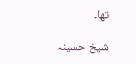تھا۔

شیخ حسینہ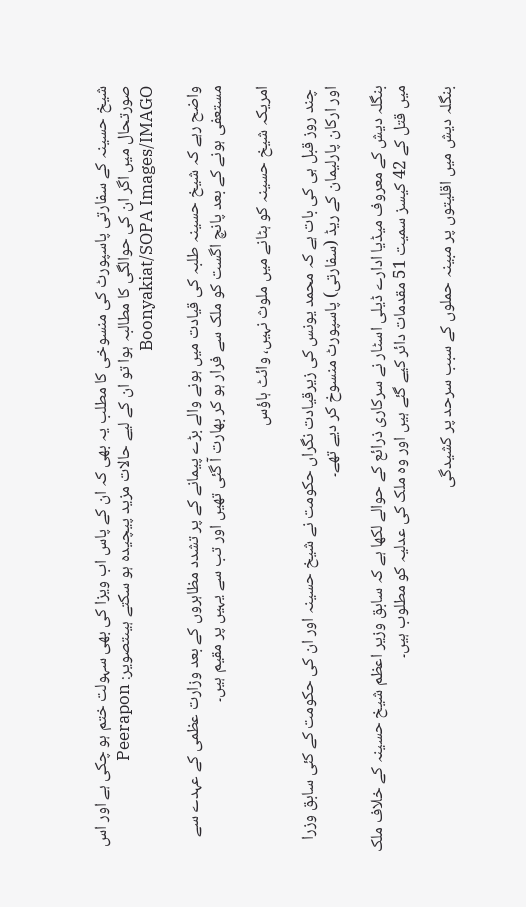شیخ حسینہ کے سفارتی پاسپورٹ کی منسوخی کا مطلب یہ بھی کہ ان کے پاس اب ویزا کی بھی سہولت ختم ہو چکی ہے اور اس صورتحال میں اگر ان کی حوالگی کا مطالبہ ہوا تو ان کے لیے حالات مزید پیچیدہ ہو سکتے ہیںتصویر: Peerapon Boonyakiat/SOPA Images/IMAGO

واضح رہے کہ شیخ حسینہ طلبہ کی قیادت میں ہونے والے بڑے پیمانے کے پر تشدد مظاہروں کے بعد وزارت عظمی کے عہدے سے مستعفی ہونے کے بعد پانچ اگست کو ملک سے فرار ہو کر بھارت آ گئی تھیں اور تب سے یہیں پر مقیم ہیں۔

امریکہ شیخ حسینہ کو ہٹانے میں ملوث نہیں، وائٹ ہاؤس

 چند روز قبل ہی کی بات ہے کہ محمد یونس کی زیرقیادت نگراں حکومت نے شیخ حسینہ اور ان کی حکومت کے کئی سابق وزرا اور ارکان پارلیمان کے ریڈ (سفارتی) پاسپورٹ منسوخ کر دیے تھے۔

بنگلہ دیش کے معروف میڈيا ادارے ڈیلی اسٹار نے سرکاری ذرائع کے حوالے لکھا ہے کہ سابق وزیر اعظم شیخ حسینہ کے خلاف ملک میں قتل کے 42 کیسز سمیت 51 مقدمات دائر کیے گئے ہیں اور وہ ملک کی عدلیہ کو مطلوب ہیں۔

بنگلہ دیش میں اقلیتوں پر مبینہ حملوں کے سبب سرحد پر کشیدگی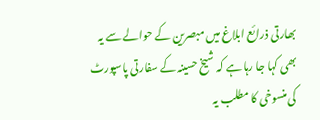بھارتی ذرائع ابلاغ میں مبصرین کے حوالے سے یہ بھی کہا جا رہا ہے کہ شیخ حسینہ کے سفارتی پاسپورٹ کی منسوخی کا مطلب یہ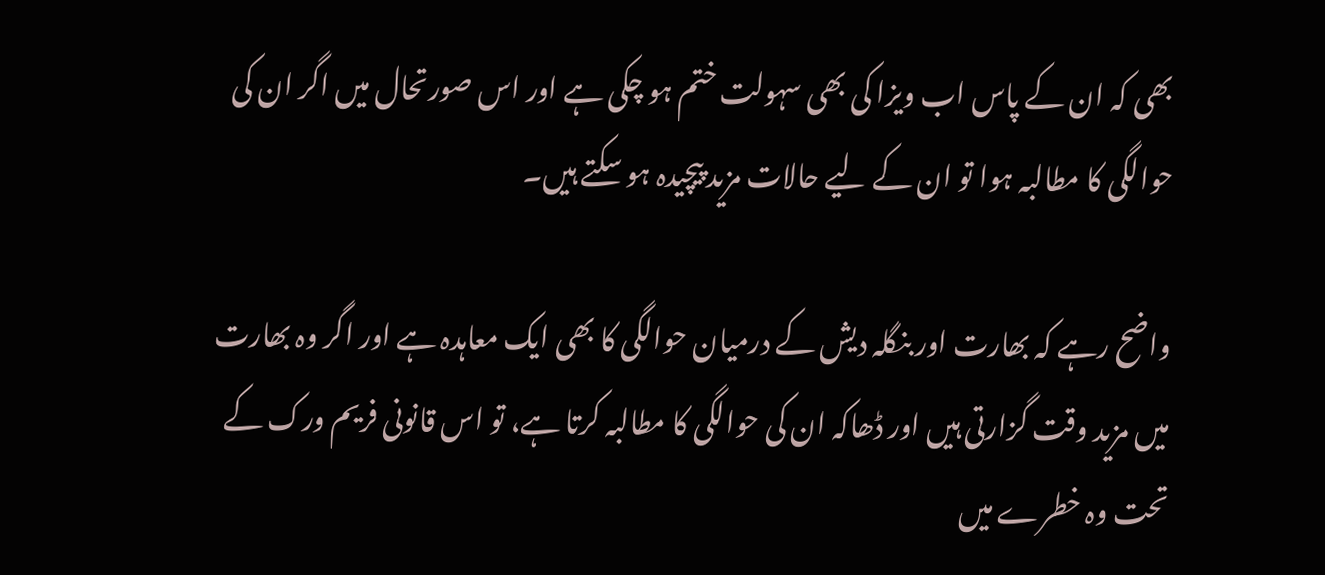بھی کہ ان کے پاس اب ویزا کی بھی سہولت ختم ہو چکی ہے اور اس صورتحال میں اگر ان کی حوالگی کا مطالبہ ہوا تو ان کے لیے حالات مزید پیچیدہ ہو سکتے ہیں۔

واضح رہے کہ بھارت اور بنگلہ دیش کے درمیان حوالگی کا بھی ایک معاہدہ ہے اور اگر وہ بھارت میں مزید وقت گزارتی ہیں اور ڈھاکہ ان کی حوالگی کا مطالبہ کرتا ہے، تو اس قانونی فریم ورک کے تحت وہ خطرے میں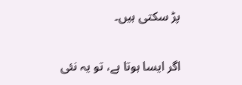پڑ سکتی ہیں۔

اگر ایسا ہوتا ہے، تو یہ نئی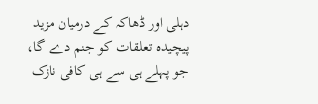دہلی اور ڈھاکہ کے درمیان مزید پیچیدہ تعلقات کو جنم دے گا، جو پہلے ہی سے ہی کافی نازک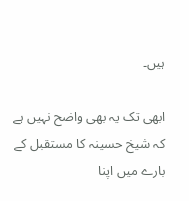ہیں۔

ابھی تک یہ بھی واضح نہیں ہے کہ شیخ حسینہ کا مستقبل کے بارے میں اپنا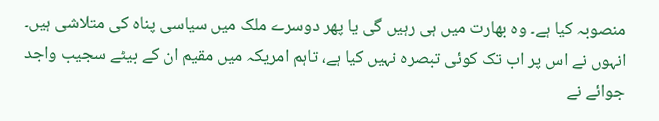منصوبہ کیا ہے۔ وہ بھارت میں ہی رہیں گی یا پھر دوسرے ملک میں سیاسی پناہ کی متلاشی ہیں۔ انہوں نے اس پر اب تک کوئی تبصرہ نہیں کیا ہے، تاہم امریکہ میں مقیم ان کے بیٹے سجیب واجد جوائے نے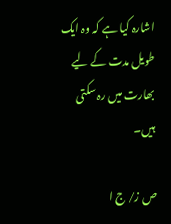اشارہ کیا ہے کہ وہ ایک طویل مدت کے لیے بھارت میں رہ سکتی ہیں۔

ص ز/ ج ا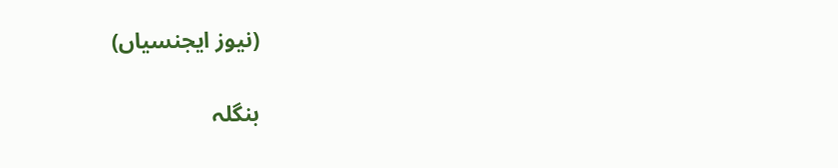(نیوز ایجنسیاں)

بنگلہ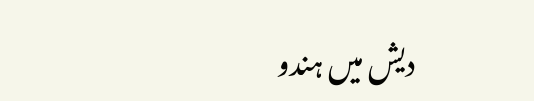دیش میں ہندو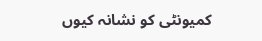کمیونٹی کو نشانہ کیوں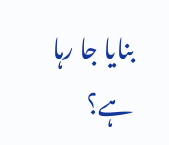بنایا جا رہا ہے؟